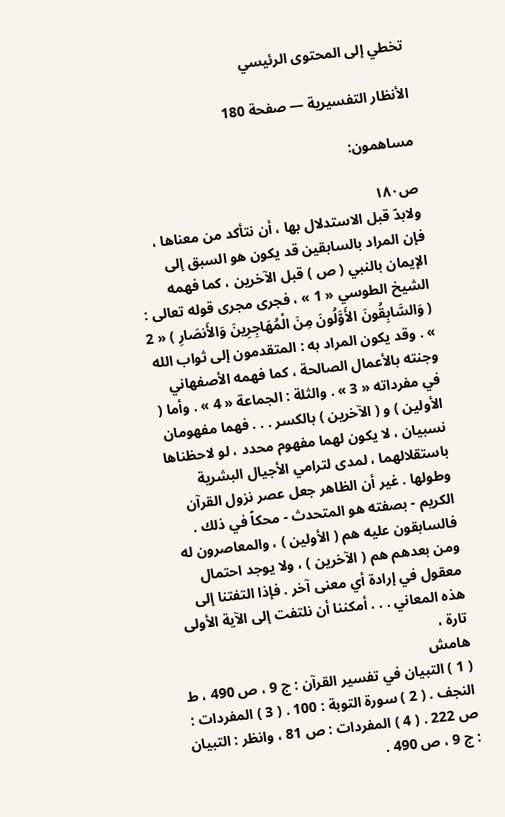تخطي إلى المحتوى الرئيسي

الأنظار التفسيرية — صفحة 180

مساهمون:

ص١٨٠
ولابدّ قبل الاستدلال بها ، أن نتأكد من معناها ، فإن المراد بالسابقين قد يكون هو السبق إلى الإيمان بالنبي ( ص ) قبل الآخرين ، كما فهمه الشيخ الطوسي « 1 » ، فجرى مجرى قوله تعالى : ( وَالسَّابِقُونَ الأَوَّلُونَ مِنَ الْمُهَاجِرِينَ وَالأَنصَارِ ) « 2 » . وقد يكون المراد به : المتقدمون إلى ثواب الله وجنته بالأعمال الصالحة ، كما فهمه الأصفهاني في مفرداته « 3 » . والثلة : الجماعة « 4 » . وأما ( الأولين ) و ( الآخرين ) بالكسر . . . فهما مفهومان نسبيان ، لا يكون لهما مفهوم محدد ، لو لاحظناها باستقلالهما ، لمدى لترامي الأجيال البشرية وطولها . غير أن الظاهر جعل عصر نزول القرآن الكريم - بصفته هو المتحدث - محكاً في ذلك . فالسابقون عليه هم ( الأولين ) ، والمعاصرون له ومن بعدهم هم ( الآخرين ) ، ولا يوجد احتمال معقول في إرادة أي معنى آخر . فإذا التفتنا إلى هذه المعاني . . . أمكننا أن نلتفت إلى الآية الأولى تارة ،
هامش
( 1 ) التبيان في تفسير القرآن : ج 9 ، ص 490 ، ط النجف . ( 2 ) سورة التوبة : 100 . ( 3 ) المفردات : ص 222 . ( 4 ) المفردات : ص 81 ، وانظر : التبيان : ج 9 ، ص 490 .